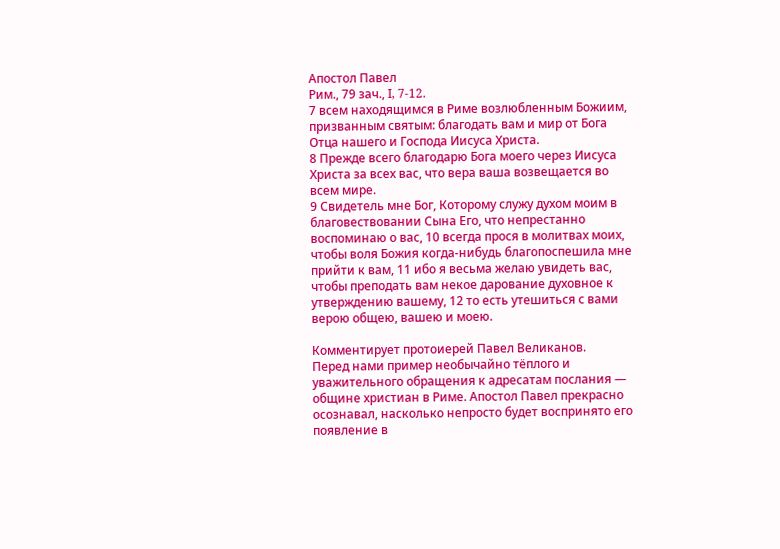Апостол Павел
Рим., 79 зач., I, 7-12.
7 всем находящимся в Риме возлюбленным Божиим, призванным святым: благодать вам и мир от Бога Отца нашего и Господа Иисуса Христа.
8 Прежде всего благодарю Бога моего через Иисуса Христа за всех вас, что вера ваша возвещается во всем мире.
9 Свидетель мне Бог, Которому служу духом моим в благовествовании Сына Его, что непрестанно воспоминаю о вас, 10 всегда прося в молитвах моих, чтобы воля Божия когда-нибудь благопоспешила мне прийти к вам, 11 ибо я весьма желаю увидеть вас, чтобы преподать вам некое дарование духовное к утверждению вашему, 12 то есть утешиться с вами верою общею, вашею и моею.

Комментирует протоиерей Павел Великанов.
Перед нами пример необычайно тёплого и уважительного обращения к адресатам послания — общине христиан в Риме. Апостол Павел прекрасно осознавал, насколько непросто будет воспринято его появление в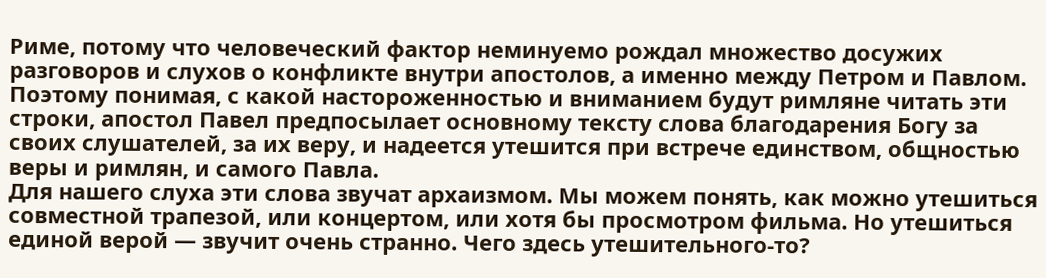Риме, потому что человеческий фактор неминуемо рождал множество досужих разговоров и слухов о конфликте внутри апостолов, а именно между Петром и Павлом. Поэтому понимая, с какой настороженностью и вниманием будут римляне читать эти строки, апостол Павел предпосылает основному тексту слова благодарения Богу за своих слушателей, за их веру, и надеется утешится при встрече единством, общностью веры и римлян, и самого Павла.
Для нашего слуха эти слова звучат архаизмом. Мы можем понять, как можно утешиться совместной трапезой, или концертом, или хотя бы просмотром фильма. Но утешиться единой верой — звучит очень странно. Чего здесь утешительного-то?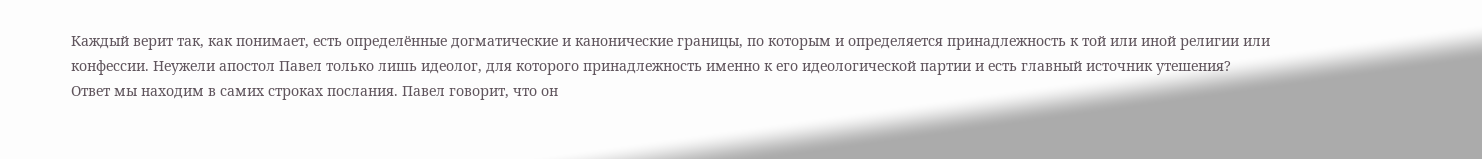Каждый верит так, как понимает, есть определённые догматические и канонические границы, по которым и определяется принадлежность к той или иной религии или конфессии. Неужели апостол Павел только лишь идеолог, для которого принадлежность именно к его идеологической партии и есть главный источник утешения?
Ответ мы находим в самих строках послания. Павел говорит, что он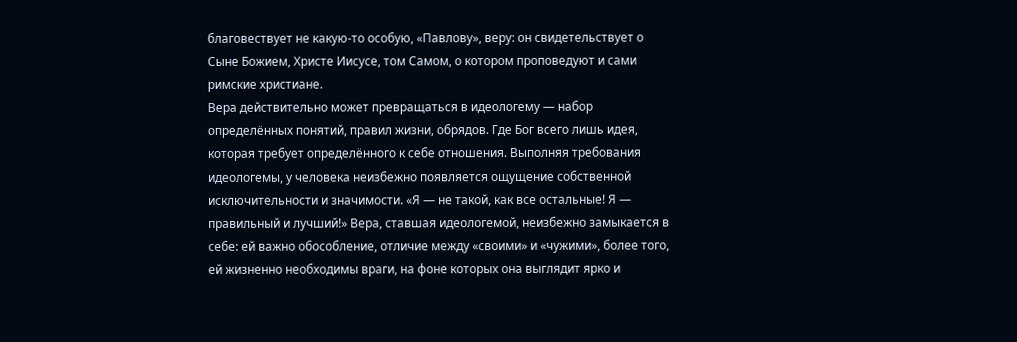благовествует не какую-то особую, «Павлову», веру: он свидетельствует о Сыне Божием, Христе Иисусе, том Самом, о котором проповедуют и сами римские христиане.
Вера действительно может превращаться в идеологему — набор определённых понятий, правил жизни, обрядов. Где Бог всего лишь идея, которая требует определённого к себе отношения. Выполняя требования идеологемы, у человека неизбежно появляется ощущение собственной исключительности и значимости. «Я — не такой, как все остальные! Я — правильный и лучший!» Вера, ставшая идеологемой, неизбежно замыкается в себе: ей важно обособление, отличие между «своими» и «чужими», более того, ей жизненно необходимы враги, на фоне которых она выглядит ярко и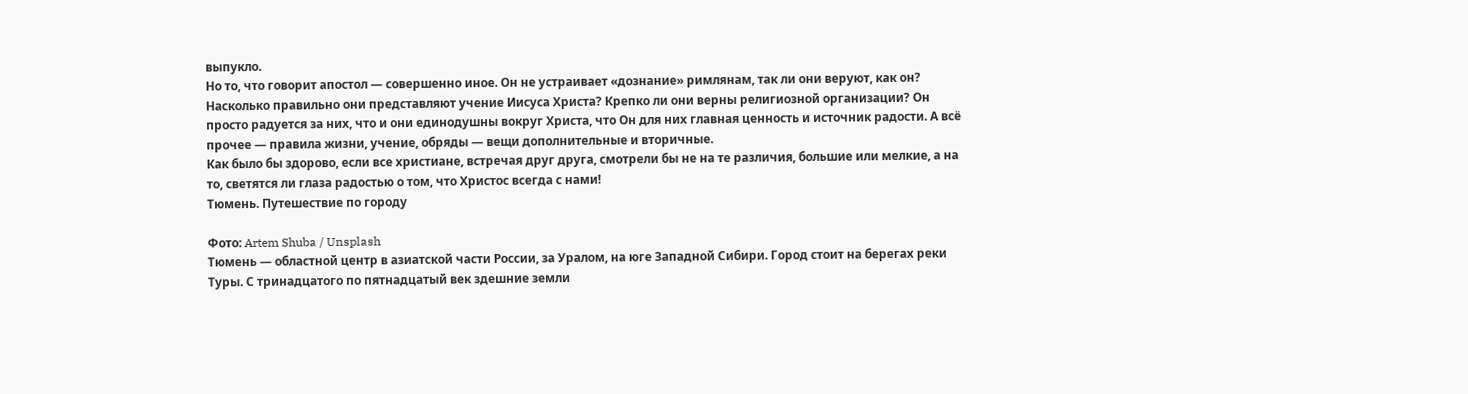выпукло.
Но то, что говорит апостол — совершенно иное. Он не устраивает «дознание» римлянам, так ли они веруют, как он? Насколько правильно они представляют учение Иисуса Христа? Крепко ли они верны религиозной организации? Он просто радуется за них, что и они единодушны вокруг Христа, что Он для них главная ценность и источник радости. А всё прочее — правила жизни, учение, обряды — вещи дополнительные и вторичные.
Как было бы здорово, если все христиане, встречая друг друга, смотрели бы не на те различия, большие или мелкие, а на то, светятся ли глаза радостью о том, что Христос всегда с нами!
Тюмень. Путешествие по городу

Фото: Artem Shuba / Unsplash
Тюмень — областной центр в азиатской части России, за Уралом, на юге Западной Сибири. Город стоит на берегах реки Туры. С тринадцатого по пятнадцатый век здешние земли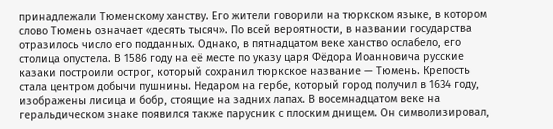принадлежали Тюменскому ханству. Его жители говорили на тюркском языке, в котором слово Тюмень означает «десять тысяч». По всей вероятности, в названии государства отразилось число его подданных. Однако, в пятнадцатом веке ханство ослабело, его столица опустела. В 1586 году на её месте по указу царя Фёдора Иоанновича русские казаки построили острог, который сохранил тюркское название — Тюмень. Крепость стала центром добычи пушнины. Недаром на гербе, который город получил в 1634 году, изображены лисица и бобр, стоящие на задних лапах. В восемнадцатом веке на геральдическом знаке появился также парусник с плоским днищем. Он символизировал,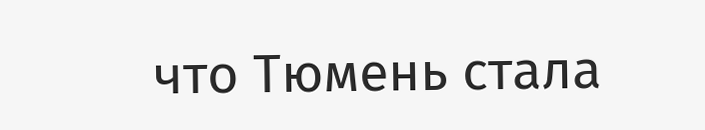что Тюмень стала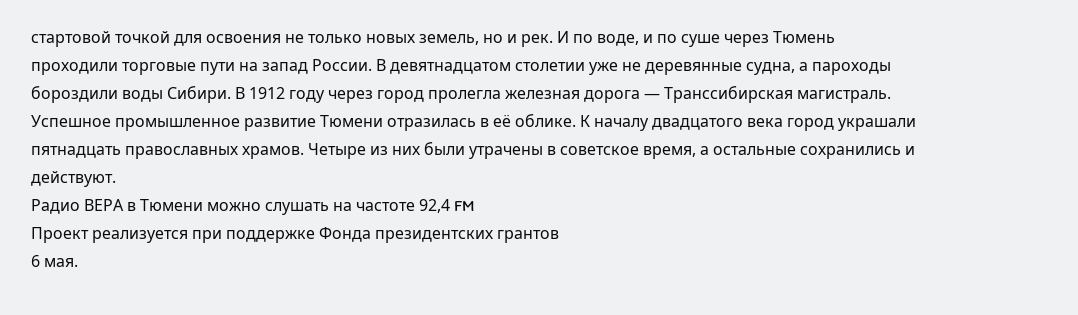стартовой точкой для освоения не только новых земель, но и рек. И по воде, и по суше через Тюмень проходили торговые пути на запад России. В девятнадцатом столетии уже не деревянные судна, а пароходы бороздили воды Сибири. В 1912 году через город пролегла железная дорога — Транссибирская магистраль. Успешное промышленное развитие Тюмени отразилась в её облике. К началу двадцатого века город украшали пятнадцать православных храмов. Четыре из них были утрачены в советское время, а остальные сохранились и действуют.
Радио ВЕРА в Тюмени можно слушать на частоте 92,4 FM
Проект реализуется при поддержке Фонда президентских грантов
6 мая.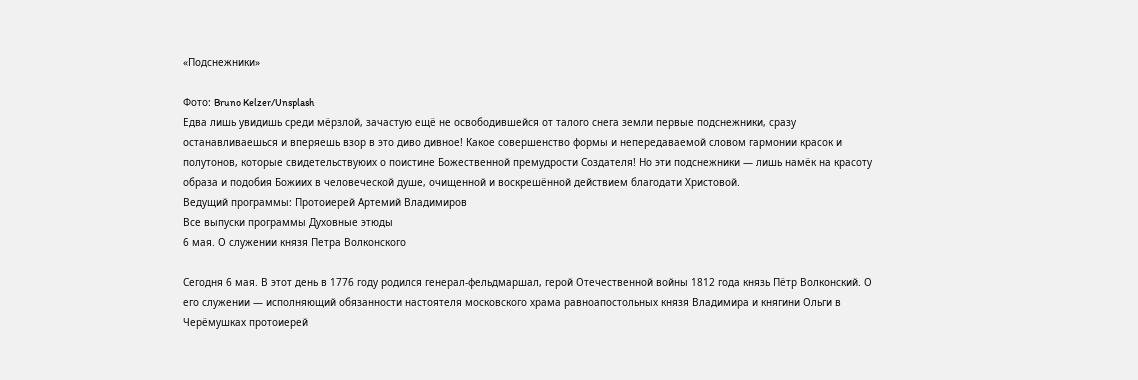«Подснежники»

Фото: Bruno Kelzer/Unsplash
Едва лишь увидишь среди мёрзлой, зачастую ещё не освободившейся от талого снега земли первые подснежники, сразу останавливаешься и вперяешь взор в это диво дивное! Какое совершенство формы и непередаваемой словом гармонии красок и полутонов, которые свидетельствуюих о поистине Божественной премудрости Создателя! Но эти подснежники — лишь намёк на красоту образа и подобия Божиих в человеческой душе, очищенной и воскрешённой действием благодати Христовой.
Ведущий программы: Протоиерей Артемий Владимиров
Все выпуски программы Духовные этюды
6 мая. О служении князя Петра Волконского

Сегодня 6 мая. В этот день в 1776 году родился генерал-фельдмаршал, герой Отечественной войны 1812 года князь Пётр Волконский. О его служении — исполняющий обязанности настоятеля московского храма равноапостольных князя Владимира и княгини Ольги в Черёмушках протоиерей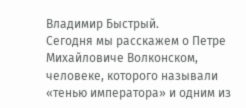Владимир Быстрый.
Сегодня мы расскажем о Петре Михайловиче Волконском, человеке, которого называли «тенью императора» и одним из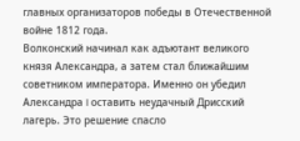главных организаторов победы в Отечественной войне 1812 года.
Волконский начинал как адъютант великого князя Александра, а затем стал ближайшим советником императора. Именно он убедил Александра I оставить неудачный Дрисский лагерь. Это решение спасло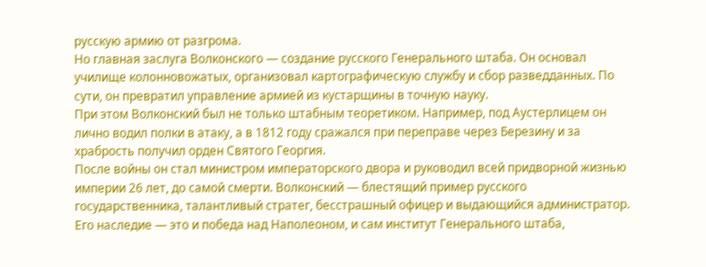русскую армию от разгрома.
Но главная заслуга Волконского — создание русского Генерального штаба. Он основал училище колонновожатых, организовал картографическую службу и сбор разведданных. По сути, он превратил управление армией из кустарщины в точную науку.
При этом Волконский был не только штабным теоретиком. Например, под Аустерлицем он лично водил полки в атаку, а в 1812 году сражался при переправе через Березину и за храбрость получил орден Святого Георгия.
После войны он стал министром императорского двора и руководил всей придворной жизнью империи 26 лет, до самой смерти. Волконский — блестящий пример русского государственника, талантливый стратег, бесстрашный офицер и выдающийся администратор. Его наследие — это и победа над Наполеоном, и сам институт Генерального штаба,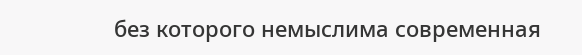без которого немыслима современная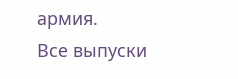армия.
Все выпуски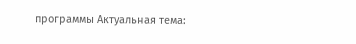программы Актуальная тема: